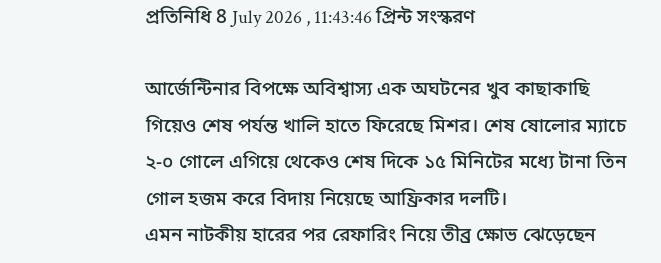প্রতিনিধি 8 July 2026 , 11:43:46 প্রিন্ট সংস্করণ

আর্জেন্টিনার বিপক্ষে অবিশ্বাস্য এক অঘটনের খুব কাছাকাছি গিয়েও শেষ পর্যন্ত খালি হাতে ফিরেছে মিশর। শেষ ষোলোর ম্যাচে ২-০ গোলে এগিয়ে থেকেও শেষ দিকে ১৫ মিনিটের মধ্যে টানা তিন গোল হজম করে বিদায় নিয়েছে আফ্রিকার দলটি।
এমন নাটকীয় হারের পর রেফারিং নিয়ে তীব্র ক্ষোভ ঝেড়েছেন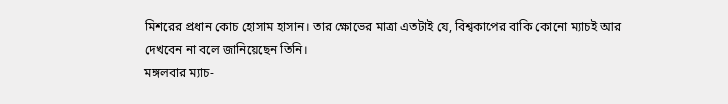মিশরের প্রধান কোচ হোসাম হাসান। তার ক্ষোভের মাত্রা এতটাই যে, বিশ্বকাপের বাকি কোনো ম্যাচই আর দেখবেন না বলে জানিয়েছেন তিনি।
মঙ্গলবার ম্যাচ-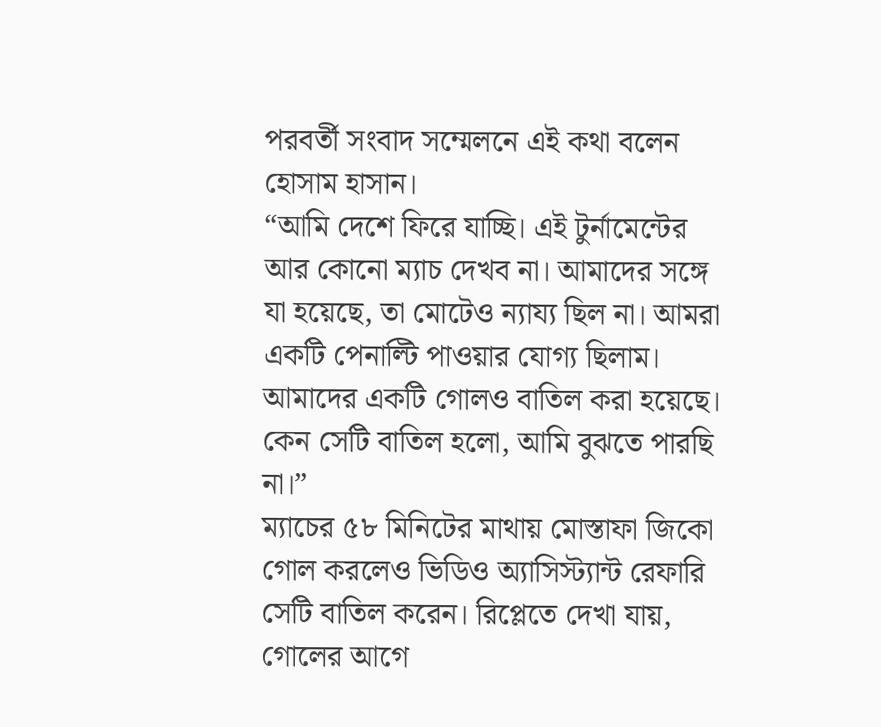পরবর্তী সংবাদ সম্মেলনে এই কথা বলেন হোসাম হাসান।
“আমি দেশে ফিরে যাচ্ছি। এই টুর্নামেন্টের আর কোনো ম্যাচ দেখব না। আমাদের সঙ্গে যা হয়েছে, তা মোটেও ন্যায্য ছিল না। আমরা একটি পেনাল্টি পাওয়ার যোগ্য ছিলাম। আমাদের একটি গোলও বাতিল করা হয়েছে। কেন সেটি বাতিল হলো, আমি বুঝতে পারছি না।”
ম্যাচের ৫৮ মিনিটের মাথায় মোস্তাফা জিকো গোল করলেও ভিডিও অ্যাসিস্ট্যান্ট রেফারি সেটি বাতিল করেন। রিপ্লেতে দেখা যায়, গোলের আগে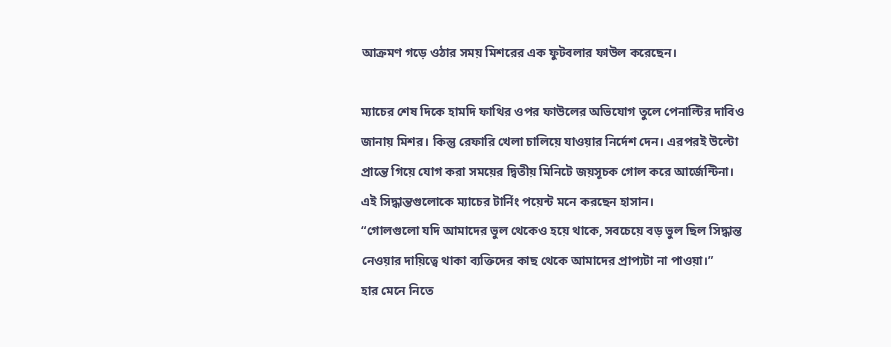আক্রমণ গড়ে ওঠার সময় মিশরের এক ফুটবলার ফাউল করেছেন।

ম্যাচের শেষ দিকে হামদি ফাথির ওপর ফাউলের অভিযোগ তুলে পেনাল্টির দাবিও জানায় মিশর। কিন্তু রেফারি খেলা চালিয়ে যাওয়ার নির্দেশ দেন। এরপরই উল্টো প্রান্তে গিয়ে যোগ করা সময়ের দ্বিতীয় মিনিটে জয়সূচক গোল করে আর্জেন্টিনা।
এই সিদ্ধান্তগুলোকে ম্যাচের টার্নিং পয়েন্ট মনে করছেন হাসান।
“গোলগুলো যদি আমাদের ভুল থেকেও হয়ে থাকে, সবচেয়ে বড় ভুল ছিল সিদ্ধান্ত নেওয়ার দায়িত্বে থাকা ব্যক্তিদের কাছ থেকে আমাদের প্রাপ্যটা না পাওয়া।”
হার মেনে নিতে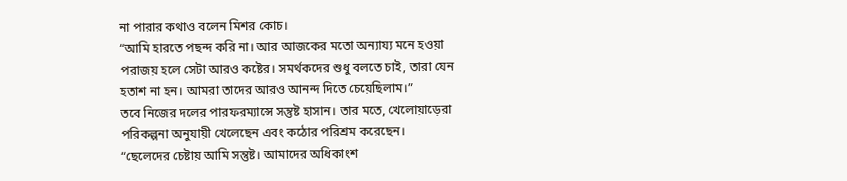না পারার কথাও বলেন মিশর কোচ।
“আমি হারতে পছন্দ করি না। আর আজকের মতো অন্যায্য মনে হওয়া পরাজয় হলে সেটা আরও কষ্টের। সমর্থকদের শুধু বলতে চাই, তারা যেন হতাশ না হন। আমরা তাদের আরও আনন্দ দিতে চেয়েছিলাম।”
তবে নিজের দলের পারফরম্যান্সে সন্তুষ্ট হাসান। তার মতে, খেলোয়াড়েরা পরিকল্পনা অনুযায়ী খেলেছেন এবং কঠোর পরিশ্রম করেছেন।
“ছেলেদের চেষ্টায় আমি সন্তুষ্ট। আমাদের অধিকাংশ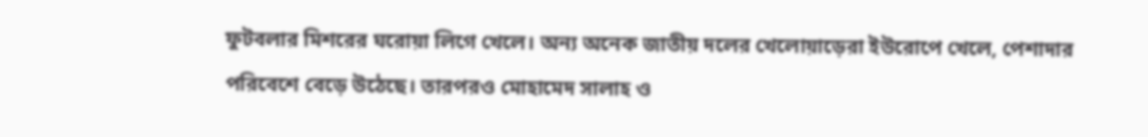ফুটবলার মিশরের ঘরোয়া লিগে খেলে। অন্য অনেক জাতীয় দলের খেলোয়াড়েরা ইউরোপে খেলে, পেশাদার পরিবেশে বেড়ে উঠেছে। তারপরও মোহামেদ সালাহ ও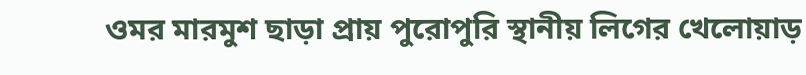ওমর মারমুশ ছাড়া প্রায় পুরোপুরি স্থানীয় লিগের খেলোয়াড়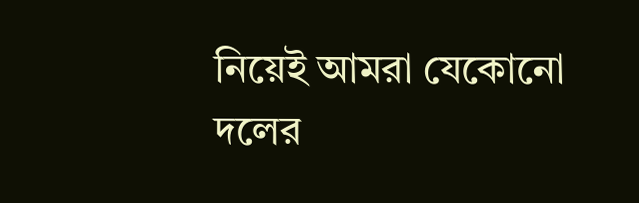নিয়েই আমরা যেকোনো দলের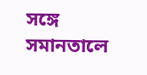সঙ্গে সমানতালে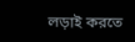লড়াই করতে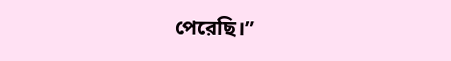পেরেছি।”